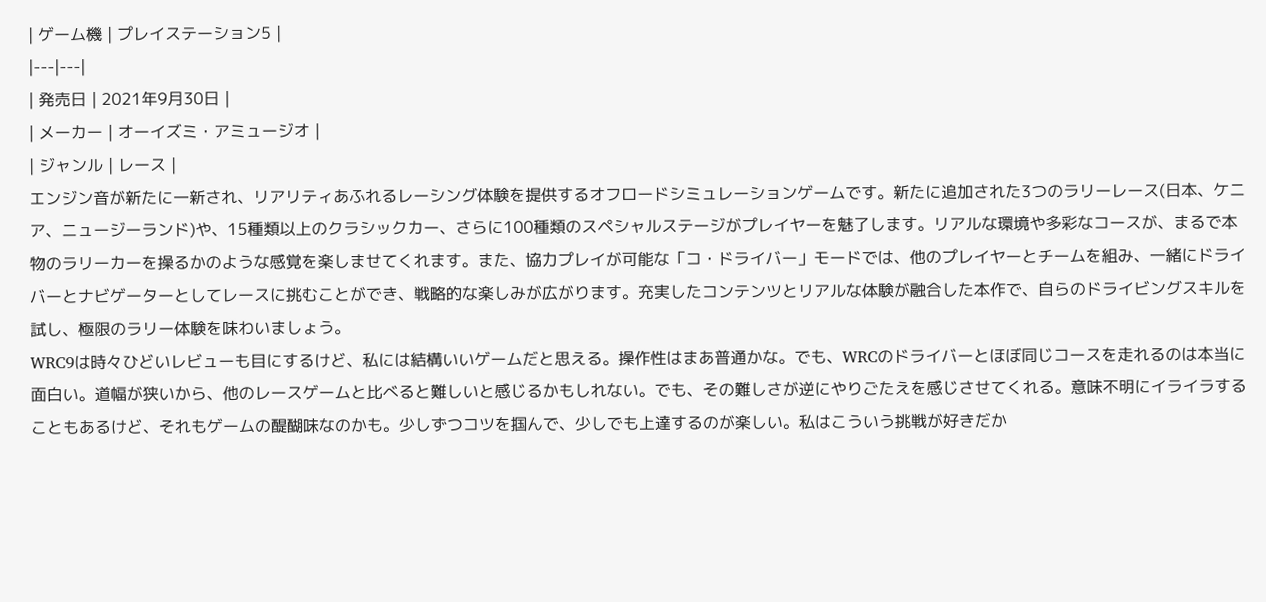| ゲーム機 | プレイステーション5 |
|---|---|
| 発売日 | 2021年9月30日 |
| メーカー | オーイズミ・アミュージオ |
| ジャンル | レース |
エンジン音が新たに一新され、リアリティあふれるレーシング体験を提供するオフロードシミュレーションゲームです。新たに追加された3つのラリーレース(日本、ケニア、ニュージーランド)や、15種類以上のクラシックカー、さらに100種類のスペシャルステージがプレイヤーを魅了します。リアルな環境や多彩なコースが、まるで本物のラリーカーを操るかのような感覚を楽しませてくれます。また、協力プレイが可能な「コ・ドライバー」モードでは、他のプレイヤーとチームを組み、一緒にドライバーとナビゲーターとしてレースに挑むことができ、戦略的な楽しみが広がります。充実したコンテンツとリアルな体験が融合した本作で、自らのドライビングスキルを試し、極限のラリー体験を味わいましょう。
WRC9は時々ひどいレビューも目にするけど、私には結構いいゲームだと思える。操作性はまあ普通かな。でも、WRCのドライバーとほぼ同じコースを走れるのは本当に面白い。道幅が狭いから、他のレースゲームと比べると難しいと感じるかもしれない。でも、その難しさが逆にやりごたえを感じさせてくれる。意味不明にイライラすることもあるけど、それもゲームの醍醐味なのかも。少しずつコツを掴んで、少しでも上達するのが楽しい。私はこういう挑戦が好きだか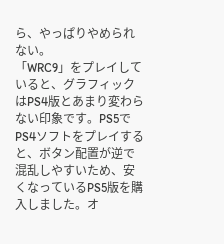ら、やっぱりやめられない。
「WRC9」をプレイしていると、グラフィックはPS4版とあまり変わらない印象です。PS5でPS4ソフトをプレイすると、ボタン配置が逆で混乱しやすいため、安くなっているPS5版を購入しました。オ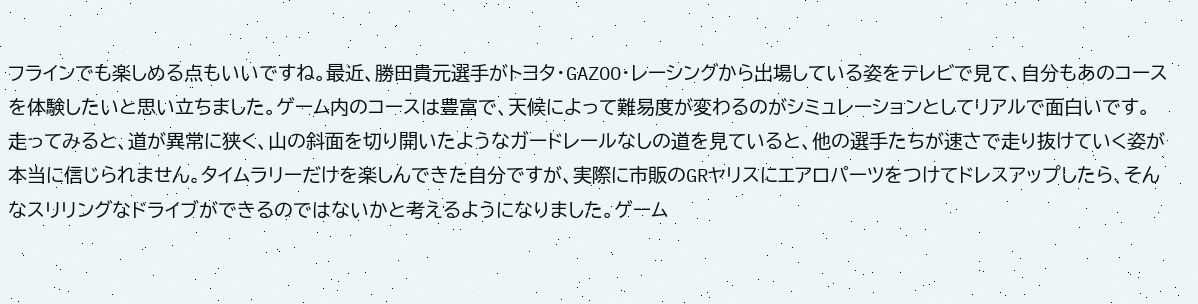フラインでも楽しめる点もいいですね。最近、勝田貴元選手がトヨタ・GAZOO・レーシングから出場している姿をテレビで見て、自分もあのコースを体験したいと思い立ちました。ゲーム内のコースは豊富で、天候によって難易度が変わるのがシミュレーションとしてリアルで面白いです。
走ってみると、道が異常に狭く、山の斜面を切り開いたようなガードレールなしの道を見ていると、他の選手たちが速さで走り抜けていく姿が本当に信じられません。タイムラリーだけを楽しんできた自分ですが、実際に市販のGRヤリスにエアロパーツをつけてドレスアップしたら、そんなスリリングなドライブができるのではないかと考えるようになりました。ゲーム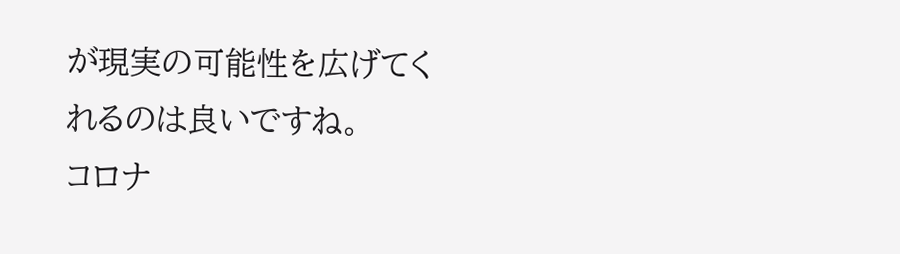が現実の可能性を広げてくれるのは良いですね。
コロナ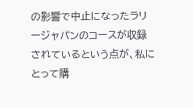の影響で中止になったラリージャパンのコースが収録されているという点が、私にとって購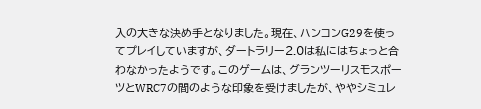入の大きな決め手となりました。現在、ハンコンG29を使ってプレイしていますが、ダートラリー2.0は私にはちょっと合わなかったようです。このゲームは、グランツーリスモスポーツとWRC7の間のような印象を受けましたが、ややシミュレ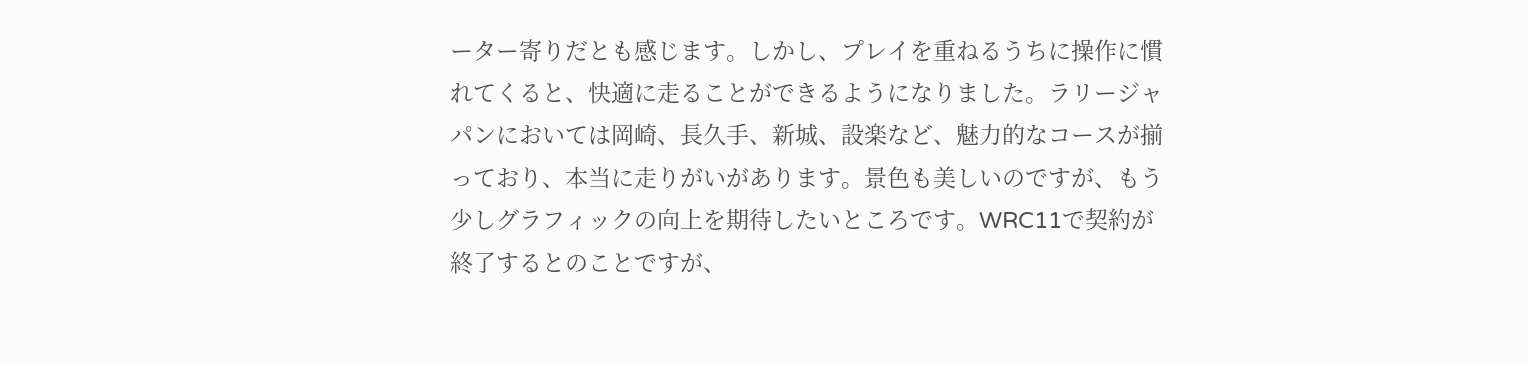ーター寄りだとも感じます。しかし、プレイを重ねるうちに操作に慣れてくると、快適に走ることができるようになりました。ラリージャパンにおいては岡崎、長久手、新城、設楽など、魅力的なコースが揃っており、本当に走りがいがあります。景色も美しいのですが、もう少しグラフィックの向上を期待したいところです。WRC11で契約が終了するとのことですが、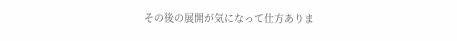その後の展開が気になって仕方ありま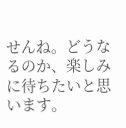せんね。どうなるのか、楽しみに待ちたいと思います。